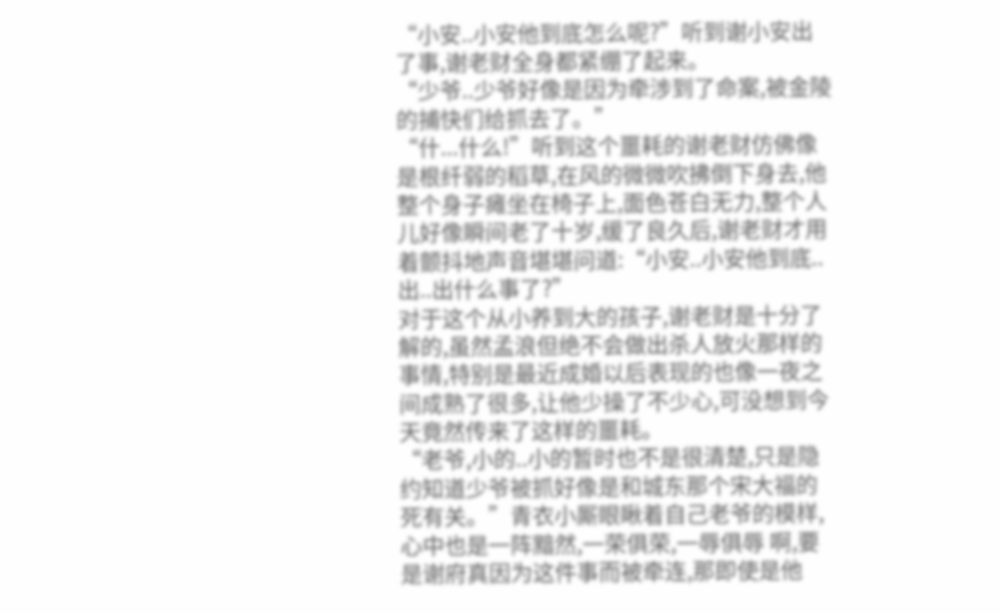“小安..小安他到底怎么呢?”听到谢小安出了事,谢老财全身都紧绷了起来。
“少爷..少爷好像是因为牵涉到了命案,被金陵的捕快们给抓去了。”
“什...什么!”听到这个噩耗的谢老财仿佛像是根纤弱的稻草,在风的微微吹拂倒下身去,他整个身子瘫坐在椅子上,面色苍白无力,整个人儿好像瞬间老了十岁,缓了良久后,谢老财才用着颤抖地声音堪堪问道:“小安..小安他到底..出..出什么事了?”
对于这个从小养到大的孩子,谢老财是十分了解的,虽然孟浪但绝不会做出杀人放火那样的事情,特别是最近成婚以后表现的也像一夜之间成熟了很多,让他少操了不少心,可没想到今天竟然传来了这样的噩耗。
“老爷,小的..小的暂时也不是很清楚,只是隐约知道少爷被抓好像是和城东那个宋大福的死有关。”青衣小厮眼瞅着自己老爷的模样,心中也是一阵黯然,一荣俱荣,一辱俱辱 啊,要是谢府真因为这件事而被牵连,那即使是他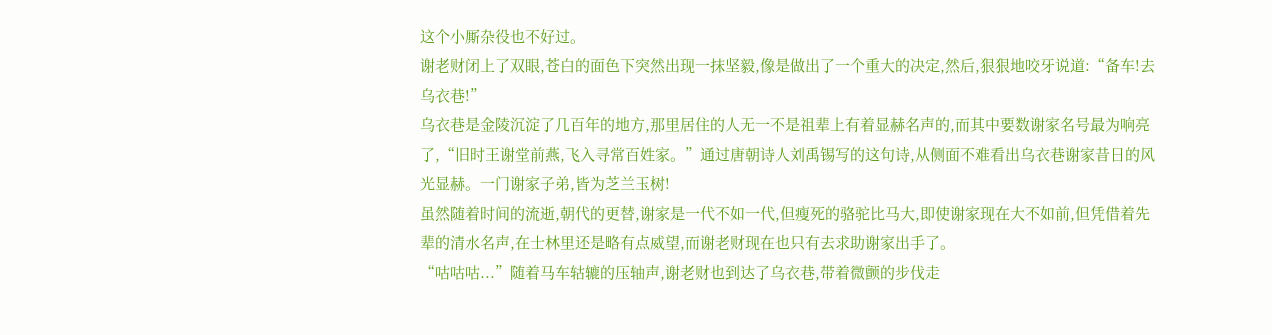这个小厮杂役也不好过。
谢老财闭上了双眼,苍白的面色下突然出现一抹坚毅,像是做出了一个重大的决定,然后,狠狠地咬牙说道:“备车!去乌衣巷!”
乌衣巷是金陵沉淀了几百年的地方,那里居住的人无一不是祖辈上有着显赫名声的,而其中要数谢家名号最为响亮了,“旧时王谢堂前燕,飞入寻常百姓家。”通过唐朝诗人刘禹锡写的这句诗,从侧面不难看出乌衣巷谢家昔日的风光显赫。一门谢家子弟,皆为芝兰玉树!
虽然随着时间的流逝,朝代的更替,谢家是一代不如一代,但瘦死的骆驼比马大,即使谢家现在大不如前,但凭借着先辈的清水名声,在士林里还是略有点威望,而谢老财现在也只有去求助谢家出手了。
“咕咕咕...”随着马车轱辘的压轴声,谢老财也到达了乌衣巷,带着微颤的步伐走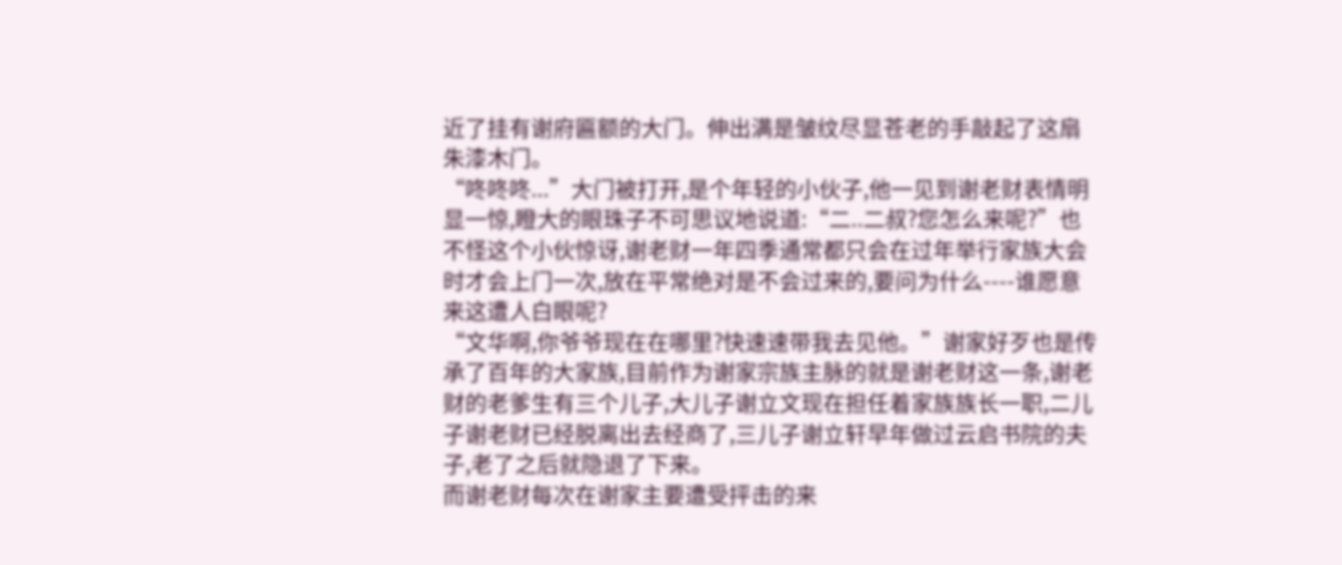近了挂有谢府匾额的大门。伸出满是皱纹尽显苍老的手敲起了这扇朱漆木门。
“咚咚咚...”大门被打开,是个年轻的小伙子,他一见到谢老财表情明显一惊,瞪大的眼珠子不可思议地说道:“二..二叔?您怎么来呢?”也不怪这个小伙惊讶,谢老财一年四季通常都只会在过年举行家族大会时才会上门一次,放在平常绝对是不会过来的,要问为什么----谁愿意来这遭人白眼呢?
“文华啊,你爷爷现在在哪里?快速速带我去见他。”谢家好歹也是传承了百年的大家族,目前作为谢家宗族主脉的就是谢老财这一条,谢老财的老爹生有三个儿子,大儿子谢立文现在担任着家族族长一职,二儿子谢老财已经脱离出去经商了,三儿子谢立轩早年做过云启书院的夫子,老了之后就隐退了下来。
而谢老财每次在谢家主要遭受抨击的来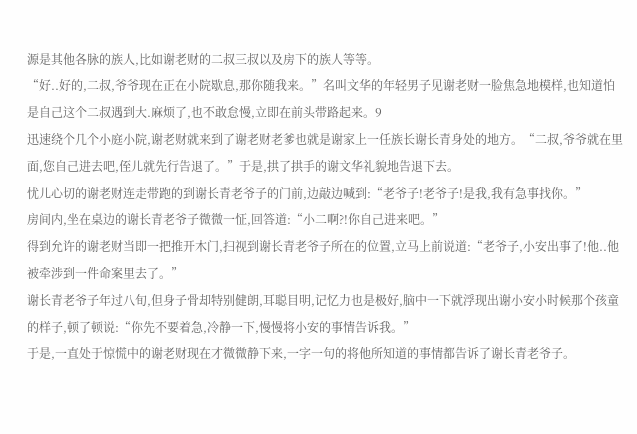源是其他各脉的族人,比如谢老财的二叔三叔以及房下的族人等等。
“好..好的,二叔,爷爷现在正在小院歇息,那你随我来。”名叫文华的年轻男子见谢老财一脸焦急地模样,也知道怕是自己这个二叔遇到大.麻烦了,也不敢怠慢,立即在前头带路起来。9
迅速绕个几个小庭小院,谢老财就来到了谢老财老爹也就是谢家上一任族长谢长青身处的地方。“二叔,爷爷就在里面,您自己进去吧,侄儿就先行告退了。”于是,拱了拱手的谢文华礼貌地告退下去。
忧儿心切的谢老财连走带跑的到谢长青老爷子的门前,边敲边喊到:“老爷子!老爷子!是我,我有急事找你。”
房间内,坐在桌边的谢长青老爷子微微一怔,回答道:“小二啊?!你自己进来吧。”
得到允许的谢老财当即一把推开木门,扫视到谢长青老爷子所在的位置,立马上前说道:“老爷子,小安出事了!他..他被牵涉到一件命案里去了。”
谢长青老爷子年过八旬,但身子骨却特别健朗,耳聪目明,记忆力也是极好,脑中一下就浮现出谢小安小时候那个孩童的样子,顿了顿说:“你先不要着急,冷静一下,慢慢将小安的事情告诉我。”
于是,一直处于惊慌中的谢老财现在才微微静下来,一字一句的将他所知道的事情都告诉了谢长青老爷子。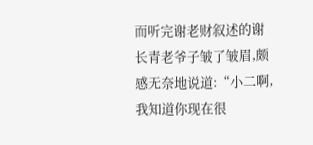而听完谢老财叙述的谢长青老爷子皱了皱眉,颇感无奈地说道:“小二啊,我知道你现在很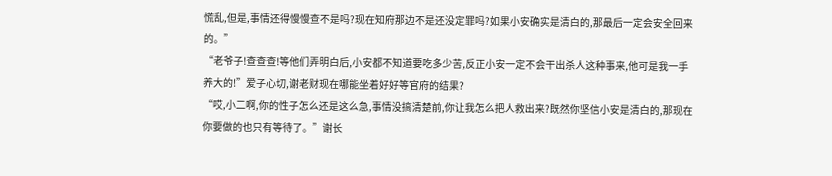慌乱,但是,事情还得慢慢查不是吗?现在知府那边不是还没定罪吗?如果小安确实是清白的,那最后一定会安全回来的。”
“老爷子!查查查!等他们弄明白后,小安都不知道要吃多少苦,反正小安一定不会干出杀人这种事来,他可是我一手养大的!”爱子心切,谢老财现在哪能坐着好好等官府的结果?
“哎,小二啊,你的性子怎么还是这么急,事情没搞清楚前,你让我怎么把人救出来?既然你坚信小安是清白的,那现在你要做的也只有等待了。”谢长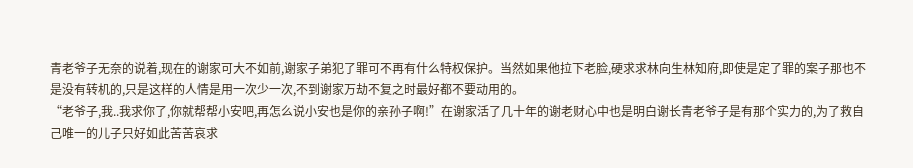青老爷子无奈的说着,现在的谢家可大不如前,谢家子弟犯了罪可不再有什么特权保护。当然如果他拉下老脸,硬求求林向生林知府,即使是定了罪的案子那也不是没有转机的,只是这样的人情是用一次少一次,不到谢家万劫不复之时最好都不要动用的。
“老爷子,我..我求你了,你就帮帮小安吧,再怎么说小安也是你的亲孙子啊!”在谢家活了几十年的谢老财心中也是明白谢长青老爷子是有那个实力的,为了救自己唯一的儿子只好如此苦苦哀求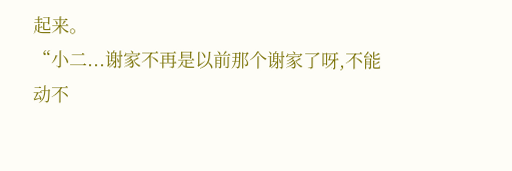起来。
“小二...谢家不再是以前那个谢家了呀,不能动不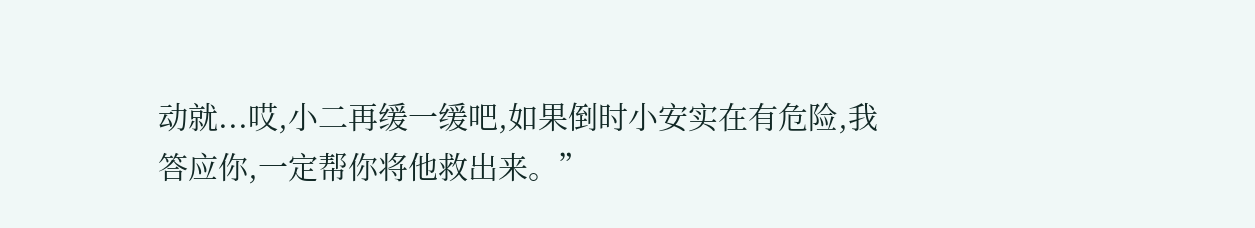动就...哎,小二再缓一缓吧,如果倒时小安实在有危险,我答应你,一定帮你将他救出来。”